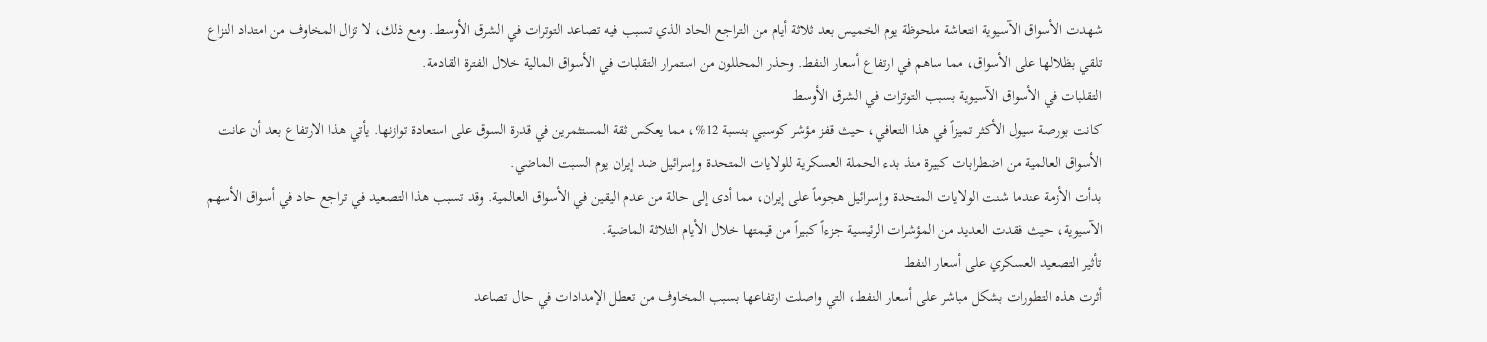شهدت الأسواق الآسيوية انتعاشة ملحوظة يوم الخميس بعد ثلاثة أيام من التراجع الحاد الذي تسبب فيه تصاعد التوترات في الشرق الأوسط. ومع ذلك، لا تزال المخاوف من امتداد النزاع تلقي بظلالها على الأسواق، مما ساهم في ارتفاع أسعار النفط. وحذر المحللون من استمرار التقلبات في الأسواق المالية خلال الفترة القادمة.
التقلبات في الأسواق الآسيوية بسبب التوترات في الشرق الأوسط
كانت بورصة سيول الأكثر تميزاً في هذا التعافي، حيث قفز مؤشر كوسبي بنسبة 12%، مما يعكس ثقة المستثمرين في قدرة السوق على استعادة توازنها. يأتي هذا الارتفاع بعد أن عانت الأسواق العالمية من اضطرابات كبيرة منذ بدء الحملة العسكرية للولايات المتحدة وإسرائيل ضد إيران يوم السبت الماضي.
بدأت الأزمة عندما شنت الولايات المتحدة وإسرائيل هجوماً على إيران، مما أدى إلى حالة من عدم اليقين في الأسواق العالمية. وقد تسبب هذا التصعيد في تراجع حاد في أسواق الأسهم الآسيوية، حيث فقدت العديد من المؤشرات الرئيسية جزءاً كبيراً من قيمتها خلال الأيام الثلاثة الماضية.
تأثير التصعيد العسكري على أسعار النفط
أثرت هذه التطورات بشكل مباشر على أسعار النفط، التي واصلت ارتفاعها بسبب المخاوف من تعطل الإمدادات في حال تصاعد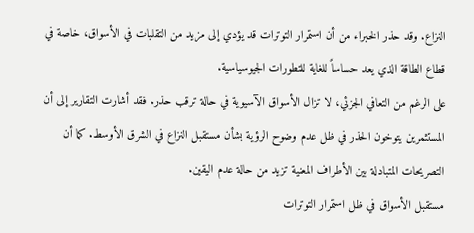النزاع. وقد حذر الخبراء من أن استمرار التوترات قد يؤدي إلى مزيد من التقلبات في الأسواق، خاصة في قطاع الطاقة الذي يعد حساساً للغاية للتطورات الجيوسياسية.
على الرغم من التعافي الجزئي، لا تزال الأسواق الآسيوية في حالة ترقب حذر. فقد أشارت التقارير إلى أن المستثمرين يتوخون الحذر في ظل عدم وضوح الرؤية بشأن مستقبل النزاع في الشرق الأوسط. كما أن التصريحات المتبادلة بين الأطراف المعنية تزيد من حالة عدم اليقين.
مستقبل الأسواق في ظل استمرار التوترات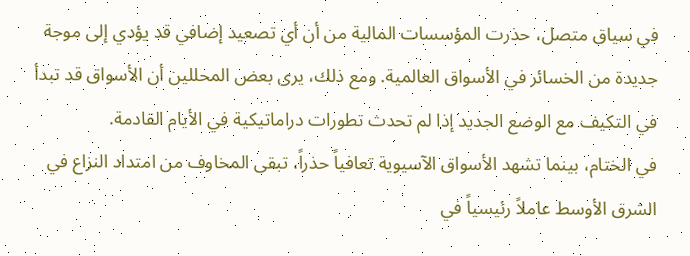في سياق متصل، حذرت المؤسسات المالية من أن أي تصعيد إضافي قد يؤدي إلى موجة جديدة من الخسائر في الأسواق العالمية. ومع ذلك، يرى بعض المحللين أن الأسواق قد تبدأ في التكيف مع الوضع الجديد إذا لم تحدث تطورات دراماتيكية في الأيام القادمة.
في الختام، بينما تشهد الأسواق الآسيوية تعافياً حذراً، تبقى المخاوف من امتداد النزاع في الشرق الأوسط عاملاً رئيسياً في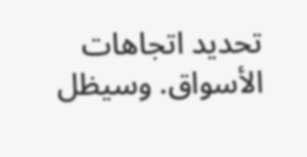تحديد اتجاهات الأسواق. وسيظل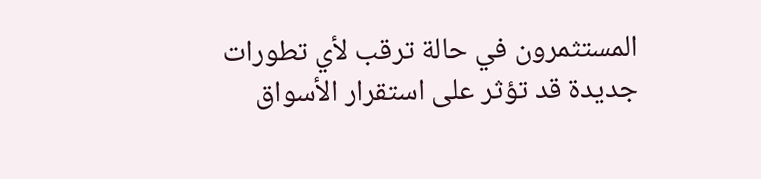المستثمرون في حالة ترقب لأي تطورات جديدة قد تؤثر على استقرار الأسواق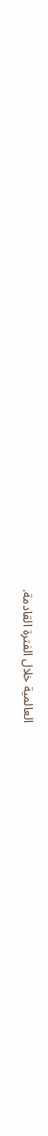العالمية خلال الفترة القادمة.